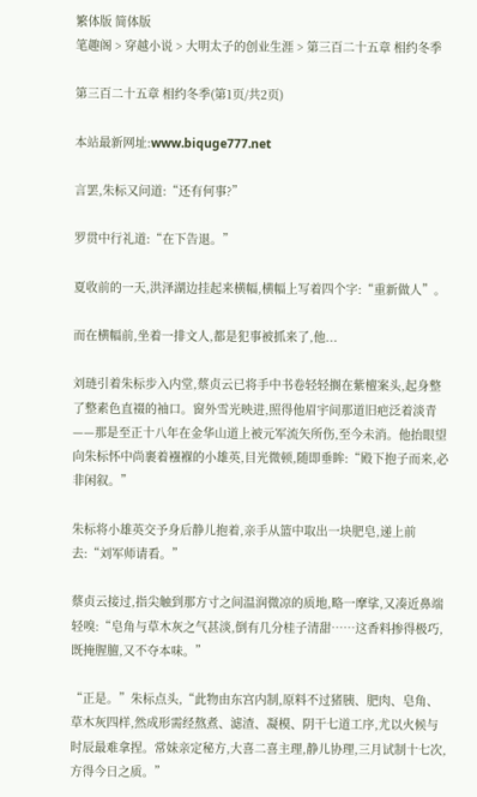繁体版 简体版
笔趣阁 > 穿越小说 > 大明太子的创业生涯 > 第三百二十五章 相约冬季

第三百二十五章 相约冬季(第1页/共2页)

本站最新网址:www.biquge777.net

言罢,朱标又问道:“还有何事?”

罗贯中行礼道:“在下告退。”

夏收前的一天,洪泽湖边挂起来横幅,横幅上写着四个字:“重新做人”。

而在横幅前,坐着一排文人,都是犯事被抓来了,他...

刘琏引着朱标步入内堂,蔡贞云已将手中书卷轻轻搁在紫檀案头,起身整了整素色直裰的袖口。窗外雪光映进,照得他眉宇间那道旧疤泛着淡青——那是至正十八年在金华山道上被元军流矢所伤,至今未消。他抬眼望向朱标怀中尚裹着襁褓的小雄英,目光微顿,随即垂眸:“殿下抱子而来,必非闲叙。”

朱标将小雄英交予身后静儿抱着,亲手从篮中取出一块肥皂,递上前去:“刘军师请看。”

蔡贞云接过,指尖触到那方寸之间温润微凉的质地,略一摩挲,又凑近鼻端轻嗅:“皂角与草木灰之气甚淡,倒有几分桂子清甜……这香料掺得极巧,既掩腥膻,又不夺本味。”

“正是。”朱标点头,“此物由东宫内制,原料不过猪胰、肥肉、皂角、草木灰四样,然成形需经熬煮、滤渣、凝模、阴干七道工序,尤以火候与时辰最难拿捏。常妹亲定秘方,大喜二喜主理,静儿协理,三月试制十七次,方得今日之质。”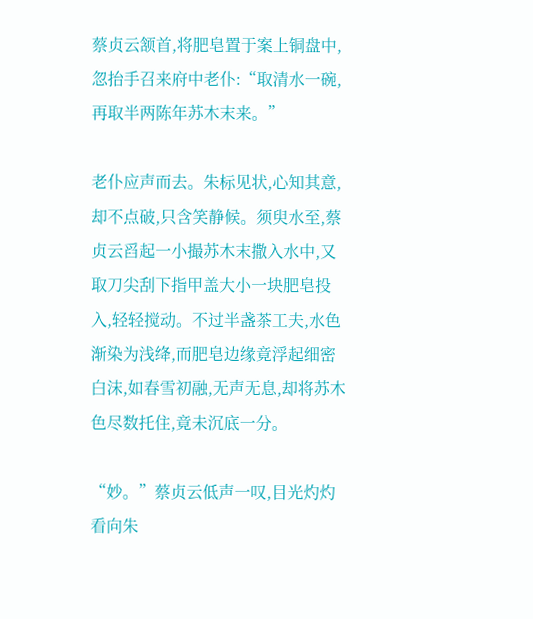蔡贞云颔首,将肥皂置于案上铜盘中,忽抬手召来府中老仆:“取清水一碗,再取半两陈年苏木末来。”

老仆应声而去。朱标见状,心知其意,却不点破,只含笑静候。须臾水至,蔡贞云舀起一小撮苏木末撒入水中,又取刀尖刮下指甲盖大小一块肥皂投入,轻轻搅动。不过半盏茶工夫,水色渐染为浅绛,而肥皂边缘竟浮起细密白沫,如春雪初融,无声无息,却将苏木色尽数托住,竟未沉底一分。

“妙。”蔡贞云低声一叹,目光灼灼看向朱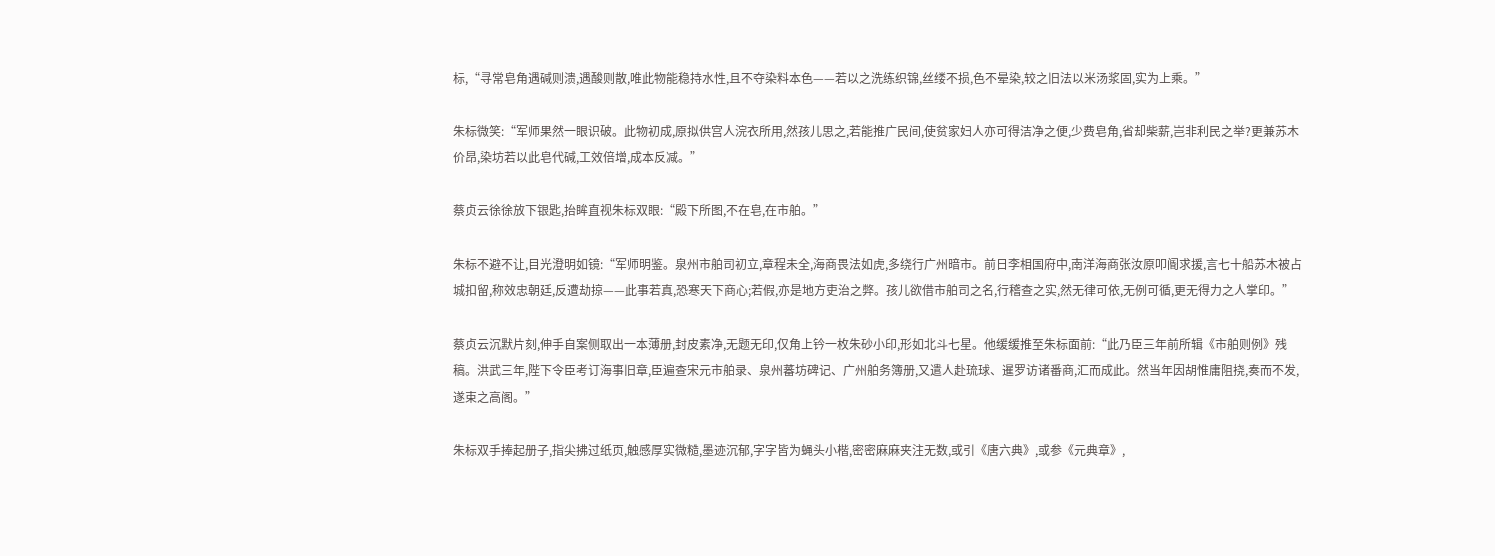标,“寻常皂角遇碱则溃,遇酸则散,唯此物能稳持水性,且不夺染料本色——若以之洗练织锦,丝缕不损,色不晕染,较之旧法以米汤浆固,实为上乘。”

朱标微笑:“军师果然一眼识破。此物初成,原拟供宫人浣衣所用,然孩儿思之,若能推广民间,使贫家妇人亦可得洁净之便,少费皂角,省却柴薪,岂非利民之举?更兼苏木价昂,染坊若以此皂代碱,工效倍增,成本反减。”

蔡贞云徐徐放下银匙,抬眸直视朱标双眼:“殿下所图,不在皂,在市舶。”

朱标不避不让,目光澄明如镜:“军师明鉴。泉州市舶司初立,章程未全,海商畏法如虎,多绕行广州暗市。前日李相国府中,南洋海商张汝原叩阍求援,言七十船苏木被占城扣留,称效忠朝廷,反遭劫掠——此事若真,恐寒天下商心;若假,亦是地方吏治之弊。孩儿欲借市舶司之名,行稽查之实,然无律可依,无例可循,更无得力之人掌印。”

蔡贞云沉默片刻,伸手自案侧取出一本薄册,封皮素净,无题无印,仅角上钤一枚朱砂小印,形如北斗七星。他缓缓推至朱标面前:“此乃臣三年前所辑《市舶则例》残稿。洪武三年,陛下令臣考订海事旧章,臣遍查宋元市舶录、泉州蕃坊碑记、广州舶务簿册,又遣人赴琉球、暹罗访诸番商,汇而成此。然当年因胡惟庸阻挠,奏而不发,遂束之高阁。”

朱标双手捧起册子,指尖拂过纸页,触感厚实微糙,墨迹沉郁,字字皆为蝇头小楷,密密麻麻夹注无数,或引《唐六典》,或参《元典章》,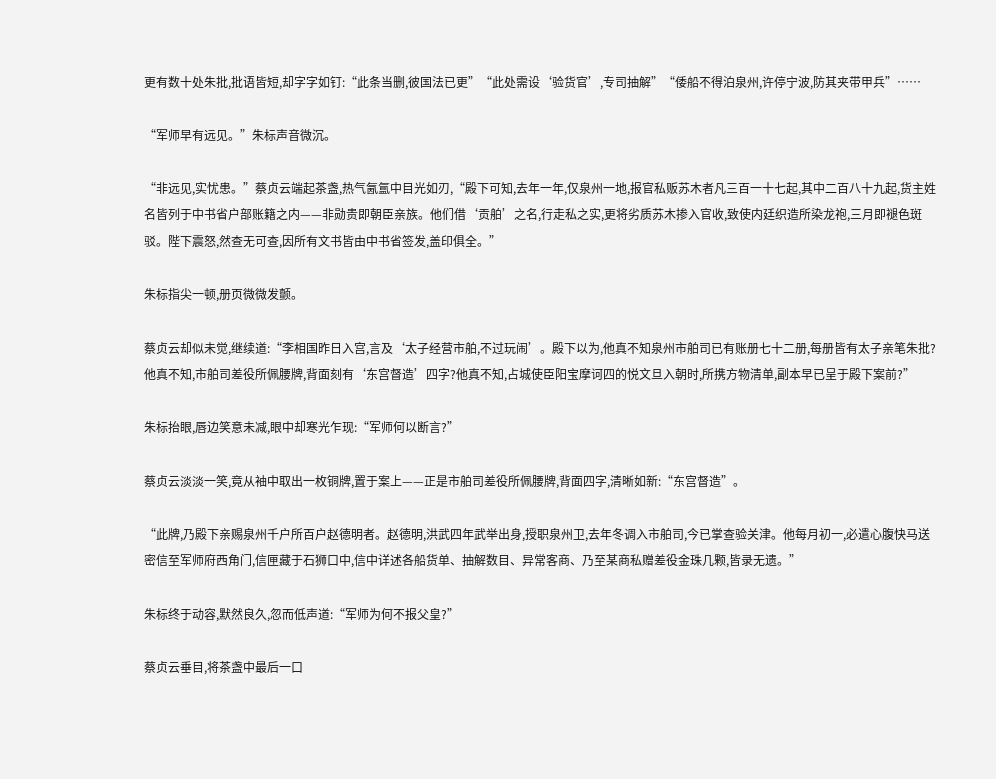更有数十处朱批,批语皆短,却字字如钉:“此条当删,彼国法已更”“此处需设‘验货官’,专司抽解”“倭船不得泊泉州,许停宁波,防其夹带甲兵”……

“军师早有远见。”朱标声音微沉。

“非远见,实忧患。”蔡贞云端起茶盏,热气氤氲中目光如刃,“殿下可知,去年一年,仅泉州一地,报官私贩苏木者凡三百一十七起,其中二百八十九起,货主姓名皆列于中书省户部账籍之内——非勋贵即朝臣亲族。他们借‘贡舶’之名,行走私之实,更将劣质苏木掺入官收,致使内廷织造所染龙袍,三月即褪色斑驳。陛下震怒,然查无可查,因所有文书皆由中书省签发,盖印俱全。”

朱标指尖一顿,册页微微发颤。

蔡贞云却似未觉,继续道:“李相国昨日入宫,言及‘太子经营市舶,不过玩闹’。殿下以为,他真不知泉州市舶司已有账册七十二册,每册皆有太子亲笔朱批?他真不知,市舶司差役所佩腰牌,背面刻有‘东宫督造’四字?他真不知,占城使臣阳宝摩诃四的悦文旦入朝时,所携方物清单,副本早已呈于殿下案前?”

朱标抬眼,唇边笑意未减,眼中却寒光乍现:“军师何以断言?”

蔡贞云淡淡一笑,竟从袖中取出一枚铜牌,置于案上——正是市舶司差役所佩腰牌,背面四字,清晰如新:“东宫督造”。

“此牌,乃殿下亲赐泉州千户所百户赵德明者。赵德明,洪武四年武举出身,授职泉州卫,去年冬调入市舶司,今已掌查验关津。他每月初一,必遣心腹快马送密信至军师府西角门,信匣藏于石狮口中,信中详述各船货单、抽解数目、异常客商、乃至某商私赠差役金珠几颗,皆录无遗。”

朱标终于动容,默然良久,忽而低声道:“军师为何不报父皇?”

蔡贞云垂目,将茶盏中最后一口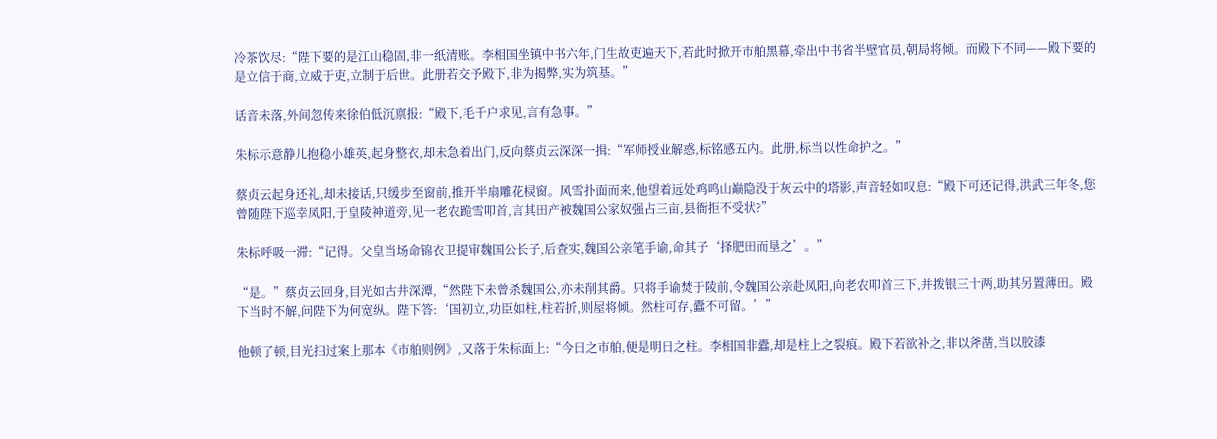冷茶饮尽:“陛下要的是江山稳固,非一纸清账。李相国坐镇中书六年,门生故吏遍天下,若此时掀开市舶黑幕,牵出中书省半壁官员,朝局将倾。而殿下不同——殿下要的是立信于商,立威于吏,立制于后世。此册若交予殿下,非为揭弊,实为筑基。”

话音未落,外间忽传来徐伯低沉禀报:“殿下,毛千户求见,言有急事。”

朱标示意静儿抱稳小雄英,起身整衣,却未急着出门,反向蔡贞云深深一揖:“军师授业解惑,标铭感五内。此册,标当以性命护之。”

蔡贞云起身还礼,却未接话,只缓步至窗前,推开半扇雕花棂窗。风雪扑面而来,他望着远处鸡鸣山巅隐没于灰云中的塔影,声音轻如叹息:“殿下可还记得,洪武三年冬,您曾随陛下巡幸凤阳,于皇陵神道旁,见一老农跪雪叩首,言其田产被魏国公家奴强占三亩,县衙拒不受状?”

朱标呼吸一滞:“记得。父皇当场命锦衣卫提审魏国公长子,后查实,魏国公亲笔手谕,命其子‘择肥田而垦之’。”

“是。”蔡贞云回身,目光如古井深潭,“然陛下未曾杀魏国公,亦未削其爵。只将手谕焚于陵前,令魏国公亲赴凤阳,向老农叩首三下,并拨银三十两,助其另置薄田。殿下当时不解,问陛下为何宽纵。陛下答:‘国初立,功臣如柱,柱若折,则屋将倾。然柱可存,蠹不可留。’”

他顿了顿,目光扫过案上那本《市舶则例》,又落于朱标面上:“今日之市舶,便是明日之柱。李相国非蠹,却是柱上之裂痕。殿下若欲补之,非以斧凿,当以胶漆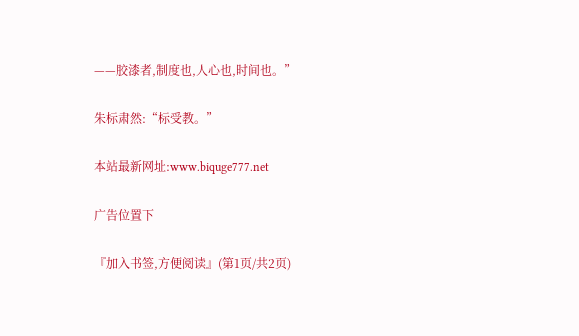——胶漆者,制度也,人心也,时间也。”

朱标肃然:“标受教。”

本站最新网址:www.biquge777.net

广告位置下

『加入书签,方便阅读』(第1页/共2页)